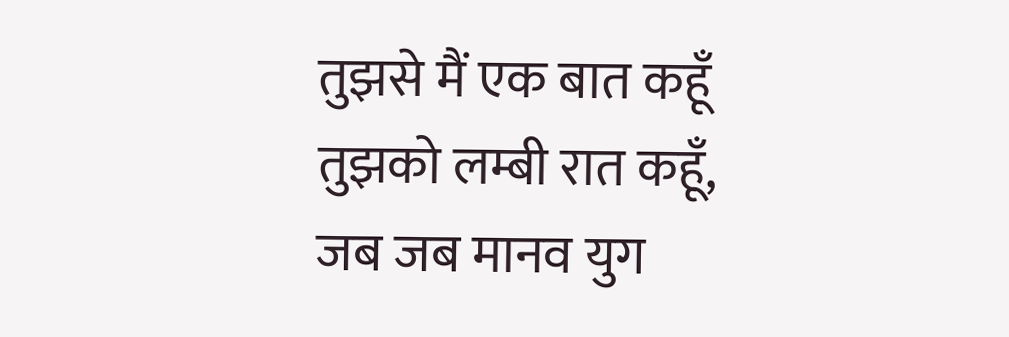तुझसे मैं एक बात कहूँ
तुझको लम्बी रात कहूँ,
जब जब मानव युग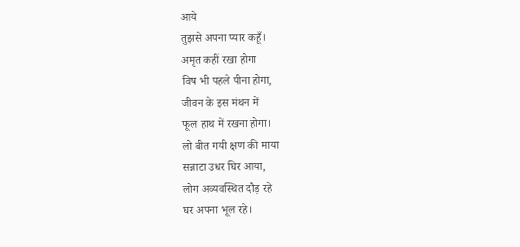आये
तुझसे अपना प्यार कहूँ।
अमृत कहीं रखा होगा
विष भी पहले पीना होगा,
जीवन के इस मंथन में
फूल हाथ में रखना होगा।
लो बीत गयी क्षण की माया
सन्नाटा उधर घिर आया,
लोग अव्यवस्थित दौड़ रहे
घर अपना भूल रहे।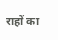राहों का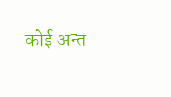कोई अन्त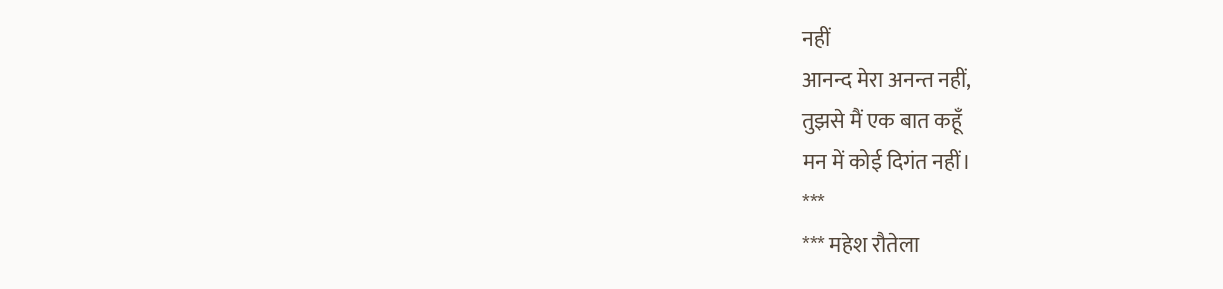नहीं
आनन्द मेरा अनन्त नहीं,
तुझसे मैं एक बात कहूँ
मन में कोई दिगंत नहीं।
***
*** महेश रौतेला